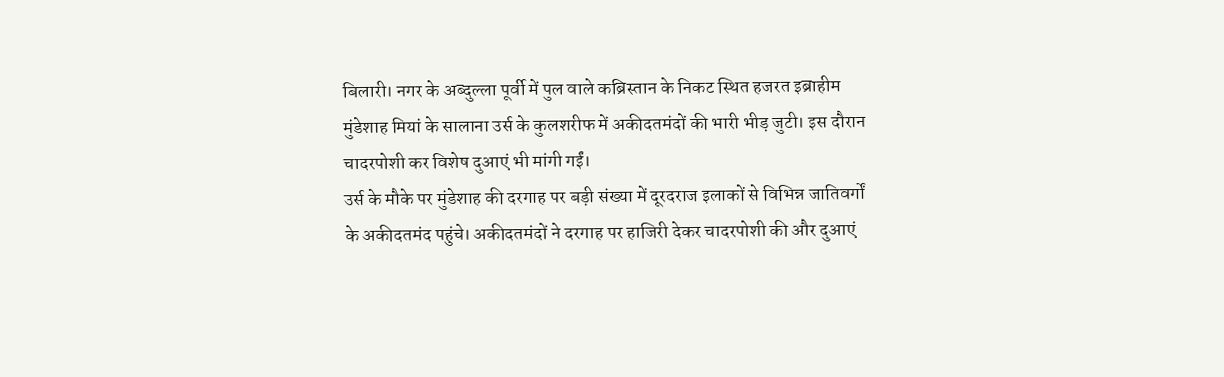बिलारी। नगर के अब्दुल्ला पूर्वी में पुल वाले कब्रिस्तान के निकट स्थित हजरत इब्राहीम मुंडेशाह मियां के सालाना उर्स के कुलशरीफ में अकीदतमंदों की भारी भीड़ जुटी। इस दौरान चादरपोशी कर विशेष दुआएं भी मांगी गईं।
उर्स के मौके पर मुंडेशाह की दरगाह पर बड़ी संख्या में दूरदराज इलाकों से विभिन्न जातिवर्गों के अकीदतमंद पहुंचे। अकीदतमंदों ने दरगाह पर हाजिरी देकर चादरपोशी की और दुआएं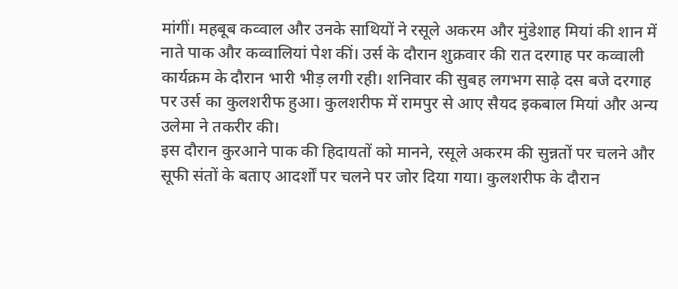मांगीं। महबूब कव्वाल और उनके साथियों ने रसूले अकरम और मुंडेशाह मियां की शान में नाते पाक और कव्वालियां पेश कीं। उर्स के दौरान शुक्रवार की रात दरगाह पर कव्वाली कार्यक्रम के दौरान भारी भीड़ लगी रही। शनिवार की सुबह लगभग साढ़े दस बजे दरगाह पर उर्स का कुलशरीफ हुआ। कुलशरीफ में रामपुर से आए सैयद इकबाल मियां और अन्य उलेमा ने तकरीर की।
इस दौरान कुरआने पाक की हिदायतों को मानने, रसूले अकरम की सुन्नतों पर चलने और सूफी संतों के बताए आदर्शों पर चलने पर जोर दिया गया। कुलशरीफ के दौरान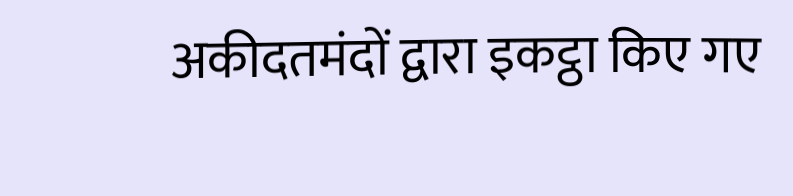अकीदतमंदों द्वारा इकट्ठा किए गए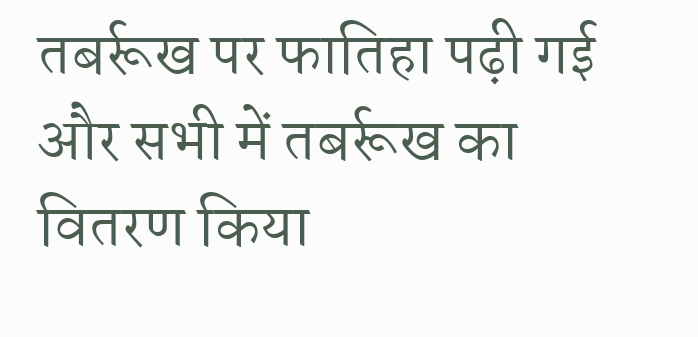तबर्रूख पर फातिहा पढ़ी गई और सभी में तबर्रूख का वितरण किया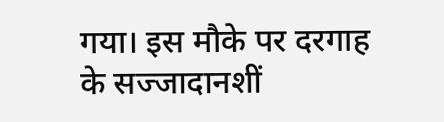गया। इस मौके पर दरगाह के सज्जादानशीं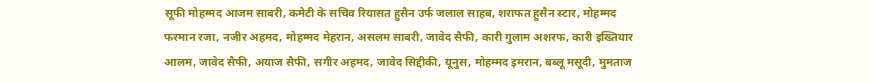सूफी मोहम्मद आजम साबरी, कमेटी के सचिव रियासत हुसैन उर्फ जलाल साहब, शराफत हुसैन स्टार, मोहम्मद फरमान रजा, नजीर अहमद, मोहम्मद मेहरान, असलम साबरी, जावेद सैफी, कारी गुलाम अशरफ, कारी इख्तियार आलम, जावेद सैफी, अयाज सैफी, सगीर अहमद, जावेद सिद्दीकी, यूनुस, मोहम्मद इमरान, बब्लू मसूदी, मुमताज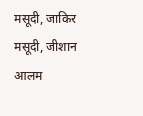मसूदी, जाकिर मसूदी, जीशान आलम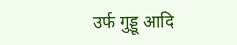उर्फ गुड्डू आदि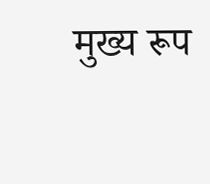मुख्य रूप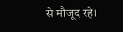से मौजूद रहे।